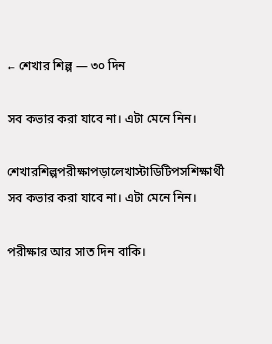← শেখার শিল্প — ৩০ দিন

সব কভার করা যাবে না। এটা মেনে নিন।

শেখারশিল্পপরীক্ষাপড়ালেখাস্টাডিটিপসশিক্ষার্থী
সব কভার করা যাবে না। এটা মেনে নিন।

পরীক্ষার আর সাত দিন বাকি।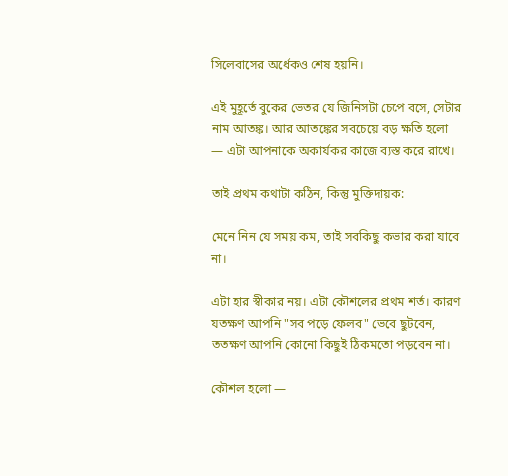সিলেবাসের অর্ধেকও শেষ হয়নি।

এই মুহূর্তে বুকের ভেতর যে জিনিসটা চেপে বসে, সেটার নাম আতঙ্ক। আর আতঙ্কের সবচেয়ে বড় ক্ষতি হলো — এটা আপনাকে অকার্যকর কাজে ব্যস্ত করে রাখে।

তাই প্রথম কথাটা কঠিন, কিন্তু মুক্তিদায়ক:

মেনে নিন যে সময় কম, তাই সবকিছু কভার করা যাবে না।

এটা হার স্বীকার নয়। এটা কৌশলের প্রথম শর্ত। কারণ যতক্ষণ আপনি "সব পড়ে ফেলব" ভেবে ছুটবেন, ততক্ষণ আপনি কোনো কিছুই ঠিকমতো পড়বেন না।

কৌশল হলো —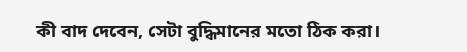কী বাদ দেবেন, সেটা বুদ্ধিমানের মতো ঠিক করা।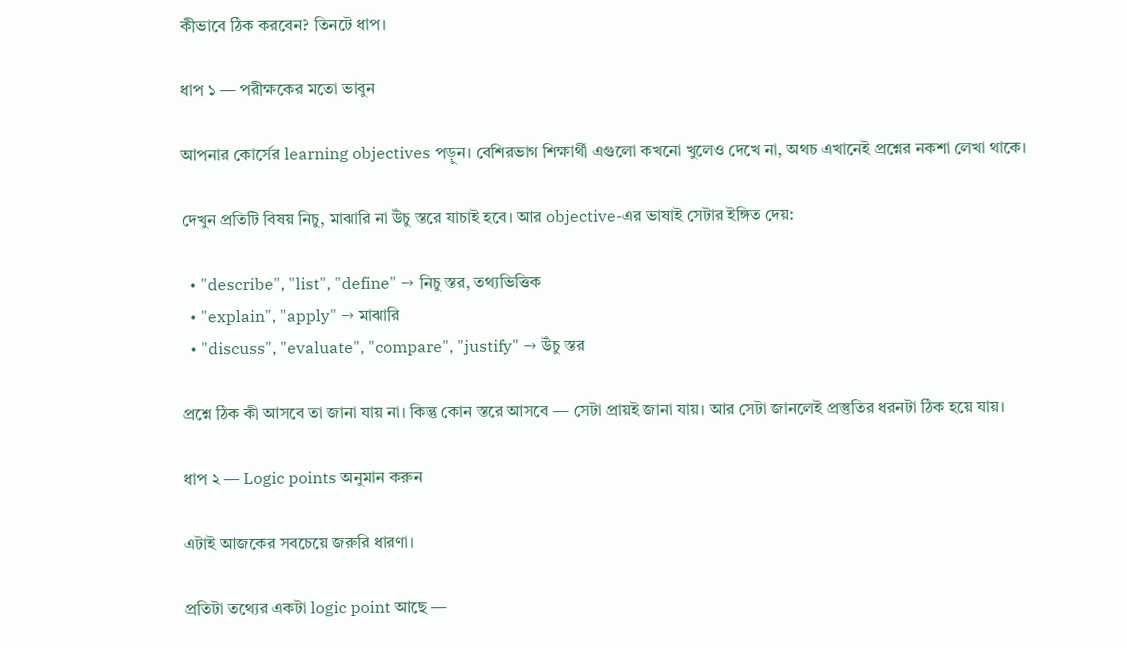কীভাবে ঠিক করবেন? তিনটে ধাপ।

ধাপ ১ — পরীক্ষকের মতো ভাবুন

আপনার কোর্সের learning objectives পড়ুন। বেশিরভাগ শিক্ষার্থী এগুলো কখনো খুলেও দেখে না, অথচ এখানেই প্রশ্নের নকশা লেখা থাকে।

দেখুন প্রতিটি বিষয় নিচু, মাঝারি না উঁচু স্তরে যাচাই হবে। আর objective-এর ভাষাই সেটার ইঙ্গিত দেয়:

  • "describe", "list", "define" → নিচু স্তর, তথ্যভিত্তিক
  • "explain", "apply" → মাঝারি
  • "discuss", "evaluate", "compare", "justify" → উঁচু স্তর

প্রশ্নে ঠিক কী আসবে তা জানা যায় না। কিন্তু কোন স্তরে আসবে — সেটা প্রায়ই জানা যায়। আর সেটা জানলেই প্রস্তুতির ধরনটা ঠিক হয়ে যায়।

ধাপ ২ — Logic points অনুমান করুন

এটাই আজকের সবচেয়ে জরুরি ধারণা।

প্রতিটা তথ্যের একটা logic point আছে —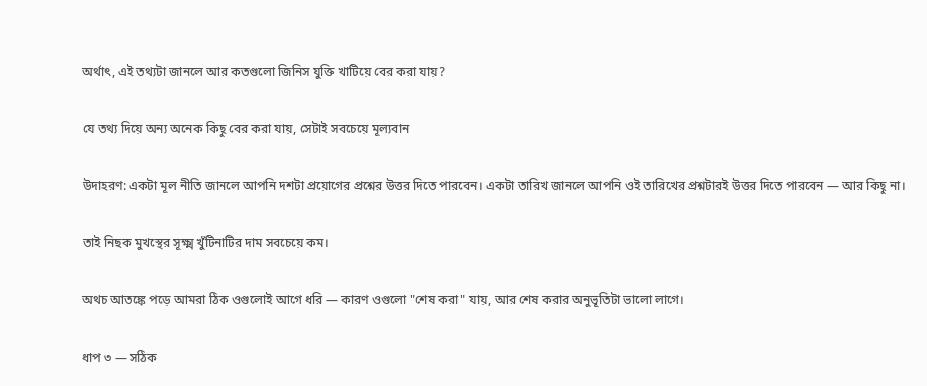অর্থাৎ, এই তথ্যটা জানলে আর কতগুলো জিনিস যুক্তি খাটিয়ে বের করা যায়?

যে তথ্য দিয়ে অন্য অনেক কিছু বের করা যায়, সেটাই সবচেয়ে মূল্যবান

উদাহরণ: একটা মূল নীতি জানলে আপনি দশটা প্রয়োগের প্রশ্নের উত্তর দিতে পারবেন। একটা তারিখ জানলে আপনি ওই তারিখের প্রশ্নটারই উত্তর দিতে পারবেন — আর কিছু না।

তাই নিছক মুখস্থের সূক্ষ্ম খুঁটিনাটির দাম সবচেয়ে কম।

অথচ আতঙ্কে পড়ে আমরা ঠিক ওগুলোই আগে ধরি — কারণ ওগুলো "শেষ করা" যায়, আর শেষ করার অনুভূতিটা ভালো লাগে।

ধাপ ৩ — সঠিক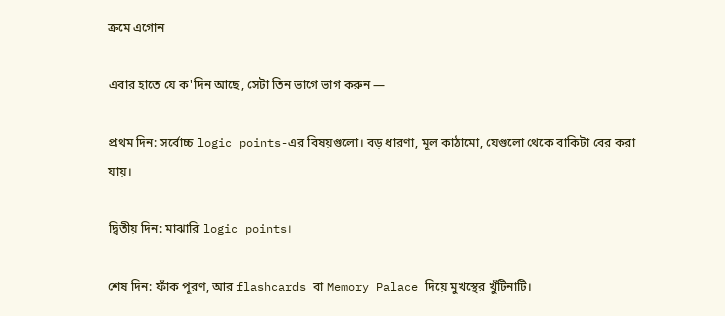ক্রমে এগোন

এবার হাতে যে ক'দিন আছে, সেটা তিন ভাগে ভাগ করুন —

প্রথম দিন: সর্বোচ্চ logic points-এর বিষয়গুলো। বড় ধারণা, মূল কাঠামো, যেগুলো থেকে বাকিটা বের করা যায়।

দ্বিতীয় দিন: মাঝারি logic points।

শেষ দিন: ফাঁক পূরণ, আর flashcards বা Memory Palace দিয়ে মুখস্থের খুঁটিনাটি।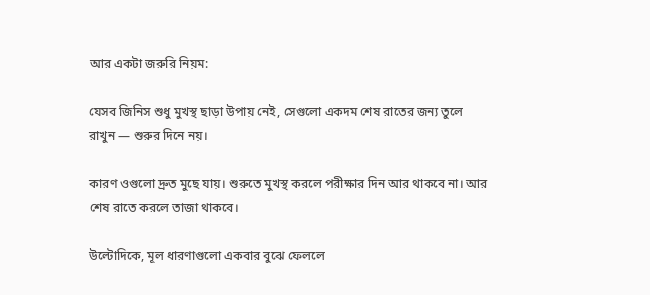আর একটা জরুরি নিয়ম:

যেসব জিনিস শুধু মুখস্থ ছাড়া উপায় নেই, সেগুলো একদম শেষ রাতের জন্য তুলে রাখুন — শুরুর দিনে নয়।

কারণ ওগুলো দ্রুত মুছে যায়। শুরুতে মুখস্থ করলে পরীক্ষার দিন আর থাকবে না। আর শেষ রাতে করলে তাজা থাকবে।

উল্টোদিকে, মূল ধারণাগুলো একবার বুঝে ফেললে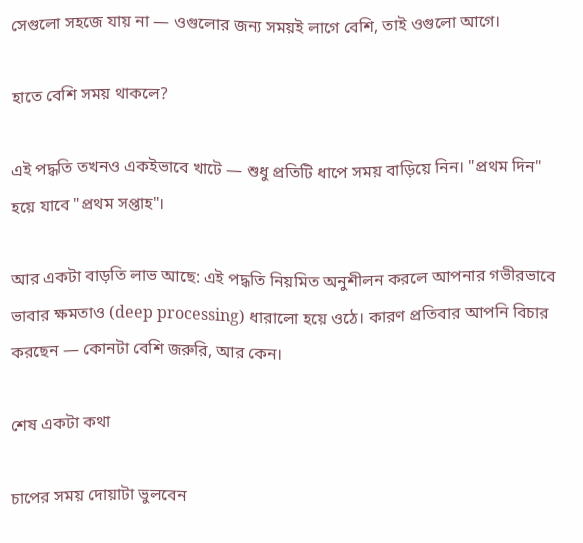সেগুলো সহজে যায় না — ওগুলোর জন্য সময়ই লাগে বেশি, তাই ওগুলো আগে।

হাতে বেশি সময় থাকলে?

এই পদ্ধতি তখনও একইভাবে খাটে — শুধু প্রতিটি ধাপে সময় বাড়িয়ে নিন। "প্রথম দিন" হয়ে যাবে "প্রথম সপ্তাহ"।

আর একটা বাড়তি লাভ আছে: এই পদ্ধতি নিয়মিত অনুশীলন করলে আপনার গভীরভাবে ভাবার ক্ষমতাও (deep processing) ধারালো হয়ে ওঠে। কারণ প্রতিবার আপনি বিচার করছেন — কোনটা বেশি জরুরি, আর কেন।

শেষ একটা কথা

চাপের সময় দোয়াটা ভুলবেন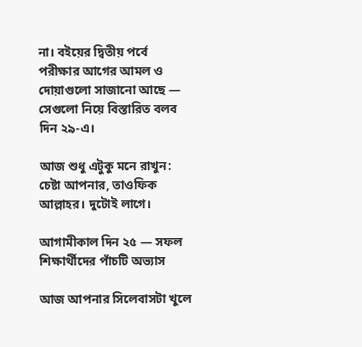না। বইয়ের দ্বিতীয় পর্বে পরীক্ষার আগের আমল ও দোয়াগুলো সাজানো আছে — সেগুলো নিয়ে বিস্তারিত বলব দিন ২৯-এ।

আজ শুধু এটুকু মনে রাখুন: চেষ্টা আপনার, তাওফিক আল্লাহর। দুটোই লাগে।

আগামীকাল দিন ২৫ — সফল শিক্ষার্থীদের পাঁচটি অভ্যাস

আজ আপনার সিলেবাসটা খুলে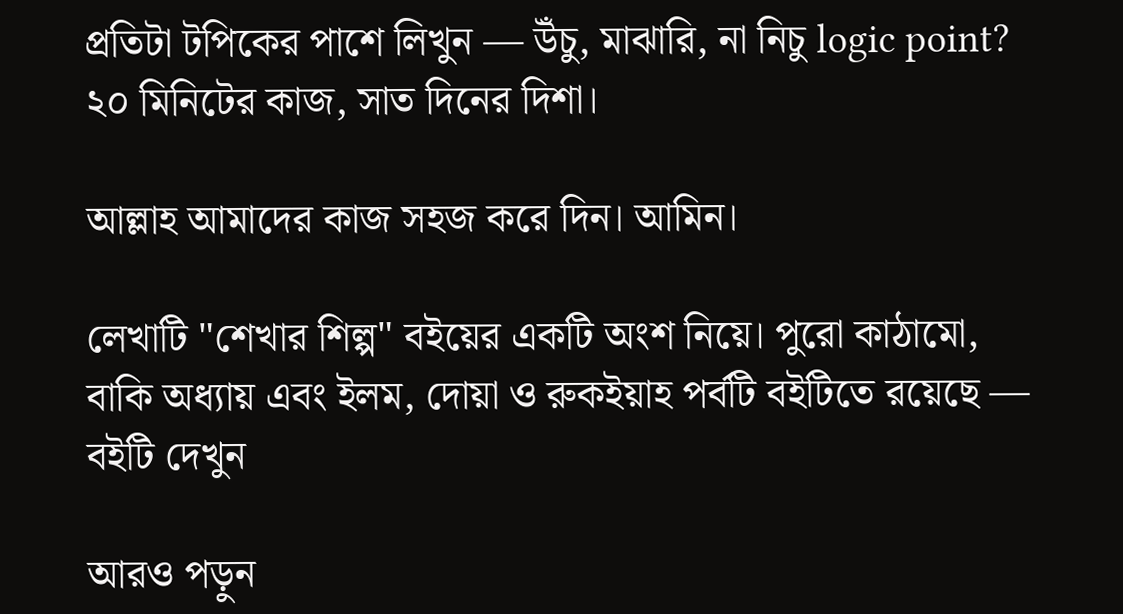প্রতিটা টপিকের পাশে লিখুন — উঁচু, মাঝারি, না নিচু logic point? ২০ মিনিটের কাজ, সাত দিনের দিশা।

আল্লাহ আমাদের কাজ সহজ করে দিন। আমিন।

লেখাটি "শেখার শিল্প" বইয়ের একটি অংশ নিয়ে। পুরো কাঠামো, বাকি অধ্যায় এবং ইলম, দোয়া ও রুকইয়াহ পর্বটি বইটিতে রয়েছে — বইটি দেখুন

আরও পড়ুন